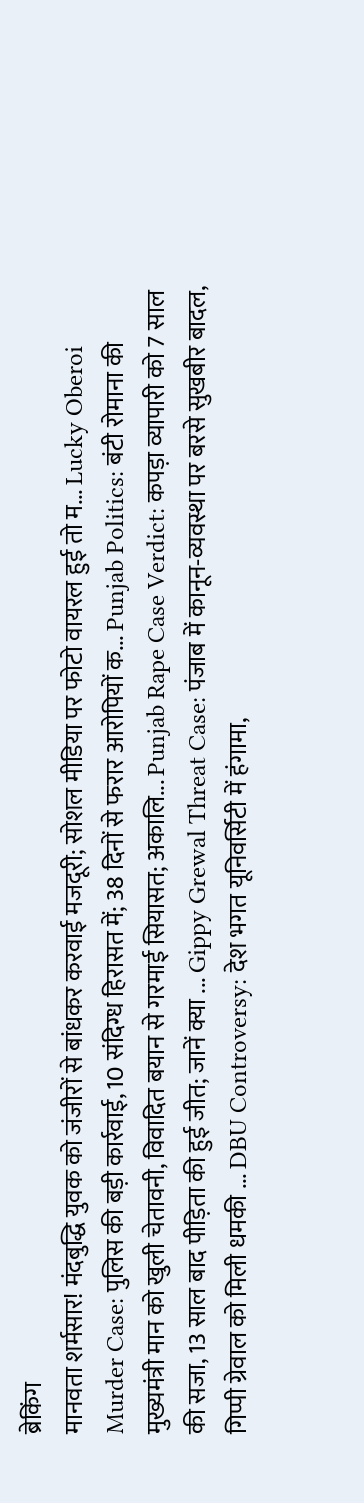ब्रेकिंग
मानवता शर्मसार! मंदबुद्धि युवक को जंजीरों से बांधकर करवाई मजदूरी; सोशल मीडिया पर फोटो वायरल हुई तो म... Lucky Oberoi Murder Case: पुलिस की बड़ी कार्रवाई, 10 संदिग्ध हिरासत में; 38 दिनों से फरार आरोपियों क... Punjab Politics: बंटी रोमाना की मुख्यमंत्री मान को खुली चेतावनी, विवादित बयान से गरमाई सियासत; अकालि... Punjab Rape Case Verdict: कपड़ा व्यापारी को 7 साल की सजा, 13 साल बाद पीड़िता की हुई जीत; जानें क्या ... Gippy Grewal Threat Case: पंजाब में कानून-व्यवस्था पर बरसे सुखबीर बादल, गिप्पी ग्रेवाल को मिली धमकी ... DBU Controversy: देश भगत यूनिवर्सिटी में हंगामा,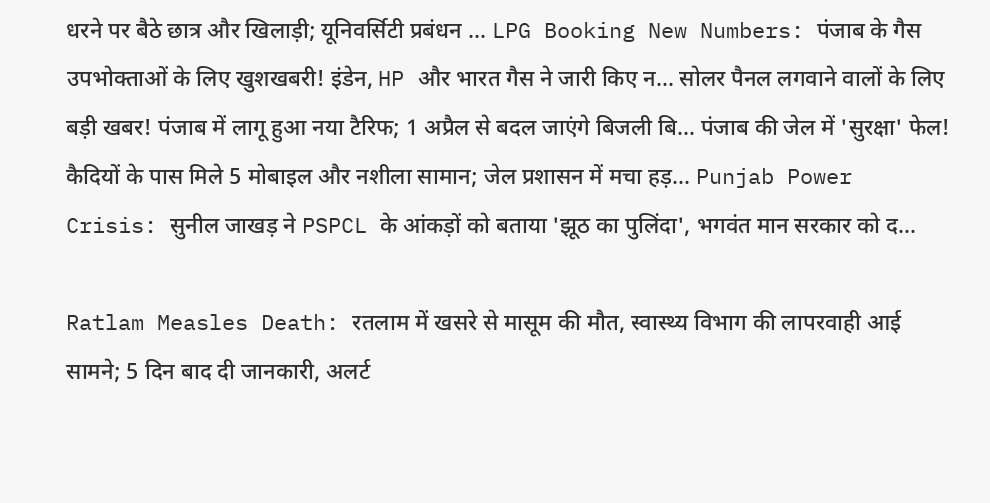धरने पर बैठे छात्र और खिलाड़ी; यूनिवर्सिटी प्रबंधन ... LPG Booking New Numbers: पंजाब के गैस उपभोक्ताओं के लिए खुशखबरी! इंडेन, HP और भारत गैस ने जारी किए न... सोलर पैनल लगवाने वालों के लिए बड़ी खबर! पंजाब में लागू हुआ नया टैरिफ; 1 अप्रैल से बदल जाएंगे बिजली बि... पंजाब की जेल में 'सुरक्षा' फेल! कैदियों के पास मिले 5 मोबाइल और नशीला सामान; जेल प्रशासन में मचा हड़... Punjab Power Crisis: सुनील जाखड़ ने PSPCL के आंकड़ों को बताया 'झूठ का पुलिंदा', भगवंत मान सरकार को द...

Ratlam Measles Death: रतलाम में खसरे से मासूम की मौत, स्वास्थ्य विभाग की लापरवाही आई सामने; 5 दिन बाद दी जानकारी, अलर्ट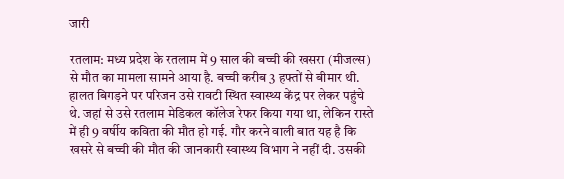जारी

रतलाम: मध्य प्रदेश के रतलाम में 9 साल की बच्ची की खसरा (मीजल्स) से मौत का मामला सामने आया है. बच्ची करीब 3 हफ्तों से बीमार थी. हालत बिगड़ने पर परिजन उसे रावटी स्थित स्वास्थ्य केंद्र पर लेकर पहुंचे थे. जहां से उसे रतलाम मेडिकल कॉलेज रेफर किया गया था, लेकिन रास्ते में ही 9 वर्षीय कविता की मौत हो गई. गौर करने वाली बात यह है कि खसरे से बच्ची की मौत की जानकारी स्वास्थ्य विभाग ने नहीं दी. उसकी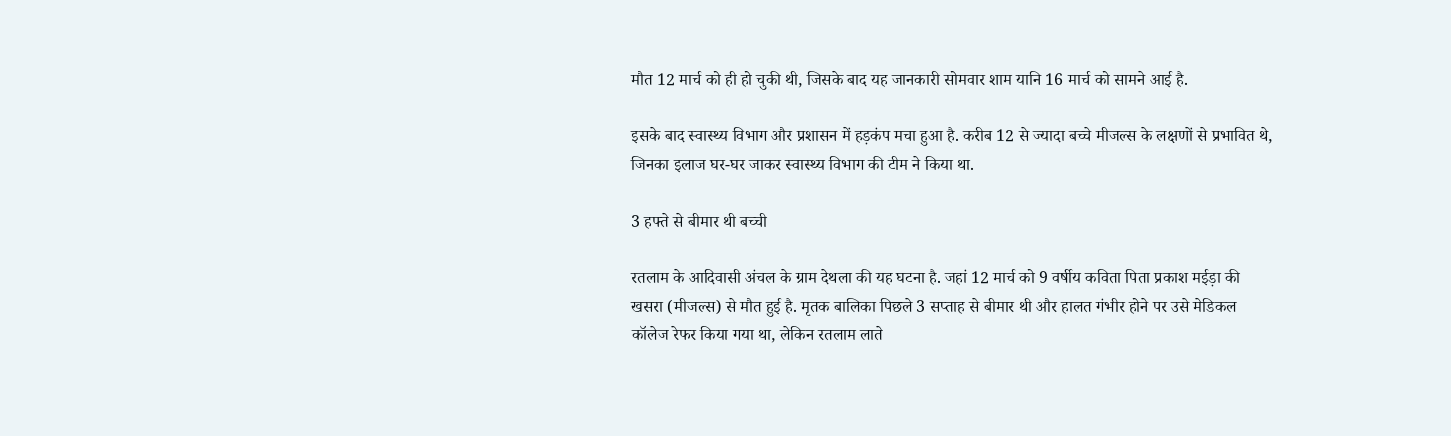मौत 12 मार्च को ही हो चुकी थी, जिसके बाद यह जानकारी सोमवार शाम यानि 16 मार्च को सामने आई है.

इसके बाद स्वास्थ्य विभाग और प्रशासन में हड़कंप मचा हुआ है. करीब 12 से ज्यादा बच्चे मीजल्स के लक्षणों से प्रभावित थे, जिनका इलाज घर-घर जाकर स्वास्थ्य विभाग की टीम ने किया था.

3 हफ्ते से बीमार थी बच्ची

रतलाम के आदिवासी अंचल के ग्राम देथला की यह घटना है. जहां 12 मार्च को 9 वर्षीय कविता पिता प्रकाश मईड़ा की खसरा (मीजल्स) से मौत हुई है. मृतक बालिका पिछले 3 सप्ताह से बीमार थी और हालत गंभीर होने पर उसे मेडिकल कॉलेज रेफर किया गया था, लेकिन रतलाम लाते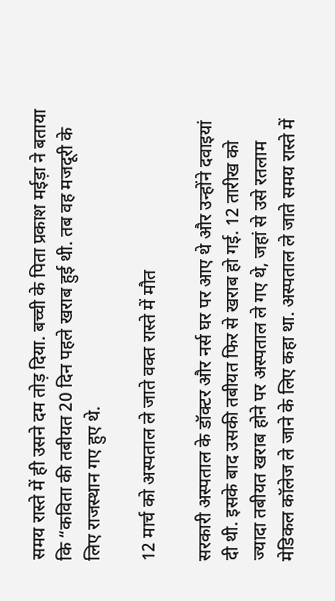समय रास्ते में ही उसने दम तोड़ दिया. बच्ची के पिता प्रकाश मईड़ा ने बताया कि “कविता की तबीयत 20 दिन पहले खराब हुई थी. तब वह मजदूरी के लिए राजस्थान गए हुए थे.

12 मार्च को अस्पताल ले जाते वक्त रास्ते में मौत

सरकारी अस्पताल के डॉक्टर और नर्स घर पर आए थे और उन्होंने दवाइयां दी थी. इसके बाद उसकी तबीयत फिर से खराब हो गई. 12 तारीख को ज्यादा तबीयत खराब होने पर अस्पताल ले गए थे, जहां से उसे रतलाम मेडिकल कॉलेज ले जाने के लिए कहा था. अस्पताल ले जाते समय रास्ते में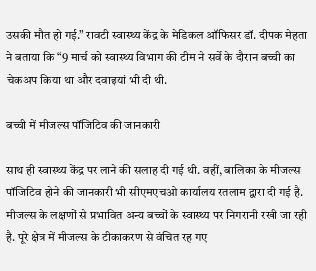उसकी मौत हो गई.” रावटी स्वास्थ्य केंद्र के मेडिकल ऑफिसर डॉ. दीपक मेहता ने बताया कि “9 मार्च को स्वास्थ्य विभाग की टीम ने सर्वे के दौरान बच्ची का चेकअप किया था और दवाइयां भी दी थी.

बच्ची में मीजल्स पॉजिटिव की जानकारी

साथ ही स्वास्थ्य केंद्र पर लाने की सलाह दी गई थी. वहीं, बालिका के मीजल्स पॉजिटिव होने की जानकारी भी सीएमएचओ कार्यालय रतलाम द्वारा दी गई है. मीजल्स के लक्षणों से प्रभावित अन्य बच्चों के स्वास्थ्य पर निगरानी रखी जा रही है. पूरे क्षेत्र में मीजल्स के टीकाकरण से वंचित रह गए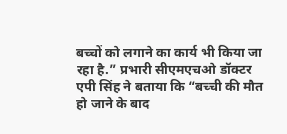बच्चों को लगाने का कार्य भी किया जा रहा है.” प्रभारी सीएमएचओ डॉक्टर एपी सिंह ने बताया कि “बच्ची की मौत हो जाने के बाद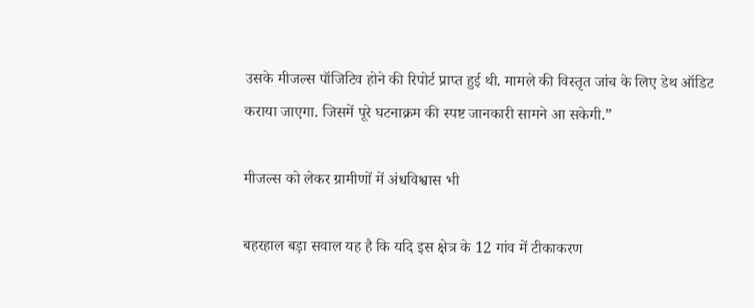उसके मीजल्स पॉजिटिव होने की रिपोर्ट प्राप्त हुई थी. मामले की विस्तृत जांच के लिए डेथ ऑडिट कराया जाएगा. जिसमें पूरे घटनाक्रम की स्पष्ट जानकारी सामने आ सकेगी.”

मीजल्स को लेकर ग्रामीणों में अंधविश्वास भी

बहरहाल बड़ा सवाल यह है कि यदि इस क्षेत्र के 12 गांव में टीकाकरण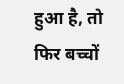हुआ है, तो फिर बच्चों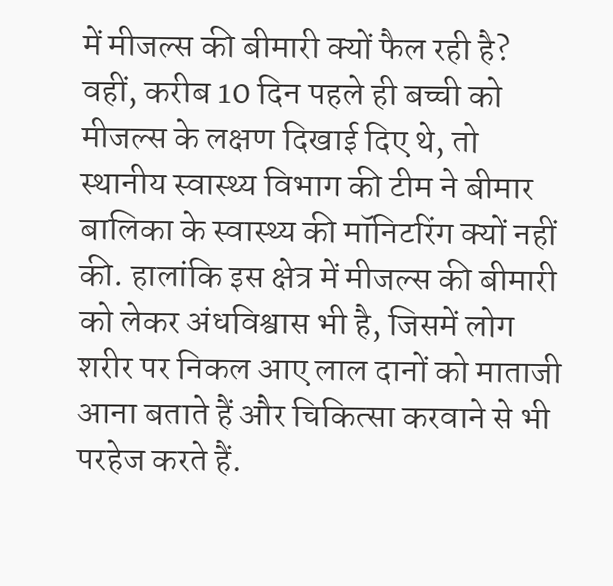में मीजल्स की बीमारी क्यों फैल रही है? वहीं, करीब 10 दिन पहले ही बच्ची को मीजल्स के लक्षण दिखाई दिए थे, तो स्थानीय स्वास्थ्य विभाग की टीम ने बीमार बालिका के स्वास्थ्य की मॉनिटरिंग क्यों नहीं की. हालांकि इस क्षेत्र में मीजल्स की बीमारी को लेकर अंधविश्वास भी है, जिसमें लोग शरीर पर निकल आए लाल दानों को माताजी आना बताते हैं और चिकित्सा करवाने से भी परहेज करते हैं.